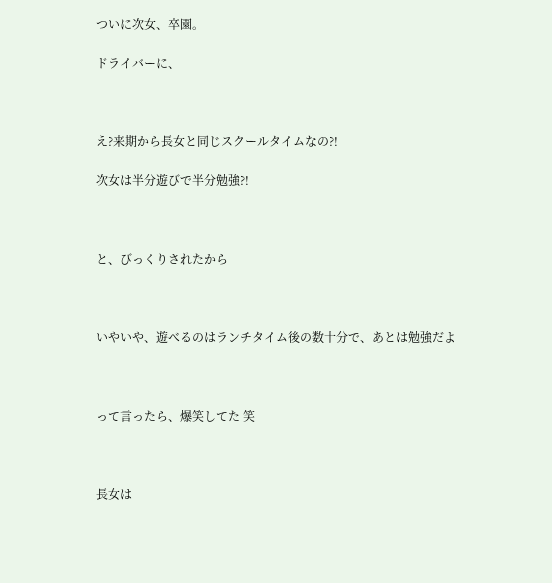ついに次女、卒園。

ドライバーに、



え?来期から長女と同じスクールタイムなの?!

次女は半分遊びで半分勉強?!



と、びっくりされたから



いやいや、遊べるのはランチタイム後の数十分で、あとは勉強だよ



って言ったら、爆笑してた 笑



長女は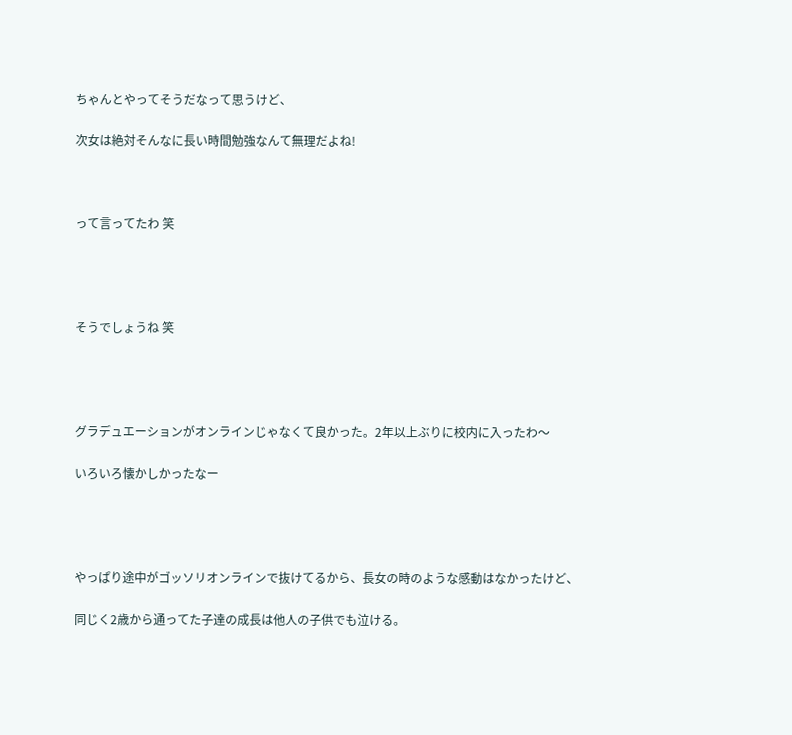ちゃんとやってそうだなって思うけど、

次女は絶対そんなに長い時間勉強なんて無理だよね!



って言ってたわ 笑




そうでしょうね 笑




グラデュエーションがオンラインじゃなくて良かった。2年以上ぶりに校内に入ったわ〜

いろいろ懐かしかったなー




やっぱり途中がゴッソリオンラインで抜けてるから、長女の時のような感動はなかったけど、

同じく2歳から通ってた子達の成長は他人の子供でも泣ける。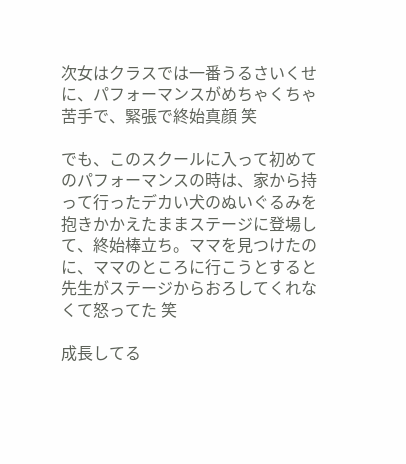次女はクラスでは一番うるさいくせに、パフォーマンスがめちゃくちゃ苦手で、緊張で終始真顔 笑

でも、このスクールに入って初めてのパフォーマンスの時は、家から持って行ったデカい犬のぬいぐるみを抱きかかえたままステージに登場して、終始棒立ち。ママを見つけたのに、ママのところに行こうとすると先生がステージからおろしてくれなくて怒ってた 笑

成長してる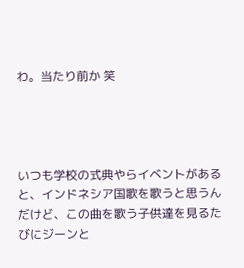わ。当たり前か 笑




いつも学校の式典やらイベントがあると、インドネシア国歌を歌うと思うんだけど、この曲を歌う子供達を見るたびにジーンと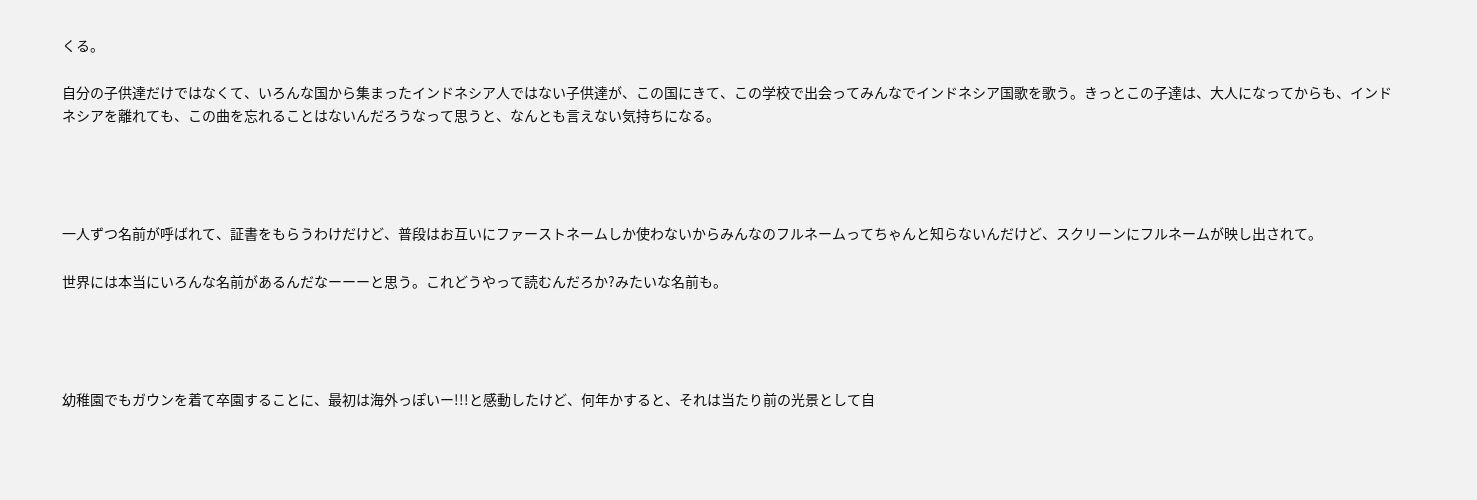くる。

自分の子供達だけではなくて、いろんな国から集まったインドネシア人ではない子供達が、この国にきて、この学校で出会ってみんなでインドネシア国歌を歌う。きっとこの子達は、大人になってからも、インドネシアを離れても、この曲を忘れることはないんだろうなって思うと、なんとも言えない気持ちになる。




一人ずつ名前が呼ばれて、証書をもらうわけだけど、普段はお互いにファーストネームしか使わないからみんなのフルネームってちゃんと知らないんだけど、スクリーンにフルネームが映し出されて。

世界には本当にいろんな名前があるんだなーーーと思う。これどうやって読むんだろか?みたいな名前も。




幼稚園でもガウンを着て卒園することに、最初は海外っぽいー!!!と感動したけど、何年かすると、それは当たり前の光景として自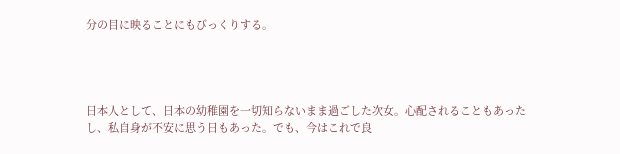分の目に映ることにもびっくりする。




日本人として、日本の幼稚園を一切知らないまま過ごした次女。心配されることもあったし、私自身が不安に思う日もあった。でも、今はこれで良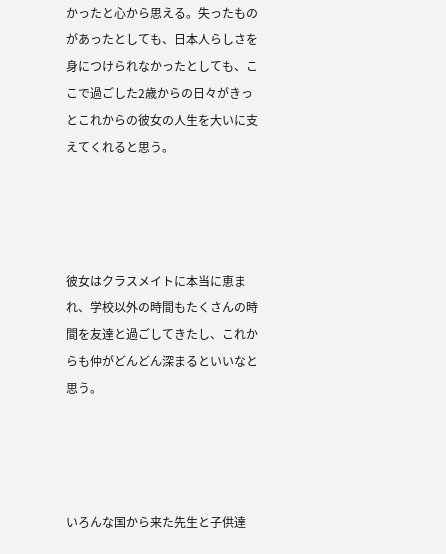かったと心から思える。失ったものがあったとしても、日本人らしさを身につけられなかったとしても、ここで過ごした2歳からの日々がきっとこれからの彼女の人生を大いに支えてくれると思う。




彼女はクラスメイトに本当に恵まれ、学校以外の時間もたくさんの時間を友達と過ごしてきたし、これからも仲がどんどん深まるといいなと思う。




いろんな国から来た先生と子供達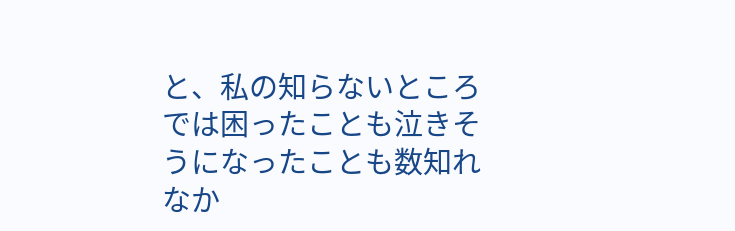と、私の知らないところでは困ったことも泣きそうになったことも数知れなか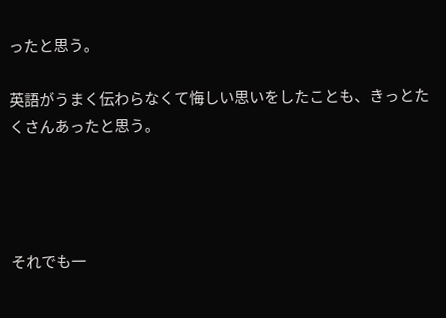ったと思う。

英語がうまく伝わらなくて悔しい思いをしたことも、きっとたくさんあったと思う。




それでも一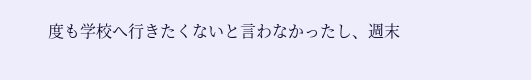度も学校へ行きたくないと言わなかったし、週末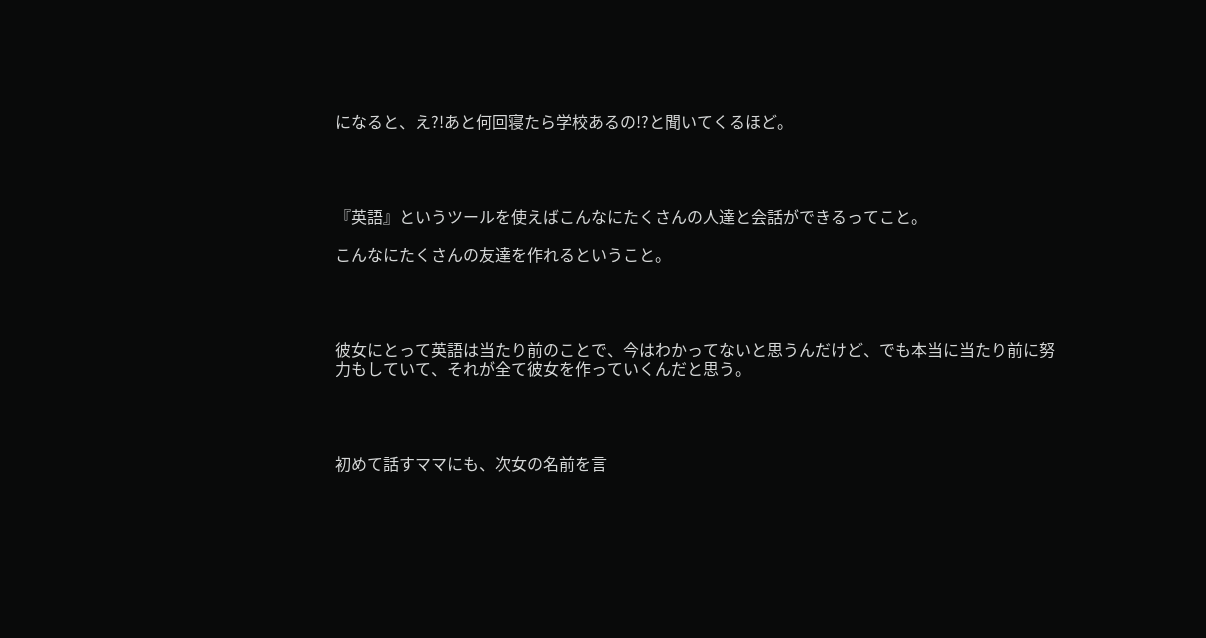になると、え?!あと何回寝たら学校あるの!?と聞いてくるほど。




『英語』というツールを使えばこんなにたくさんの人達と会話ができるってこと。

こんなにたくさんの友達を作れるということ。




彼女にとって英語は当たり前のことで、今はわかってないと思うんだけど、でも本当に当たり前に努力もしていて、それが全て彼女を作っていくんだと思う。




初めて話すママにも、次女の名前を言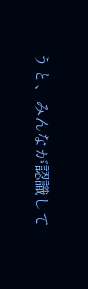うと、みんなが認識して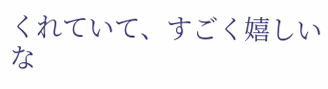くれていて、すごく嬉しいな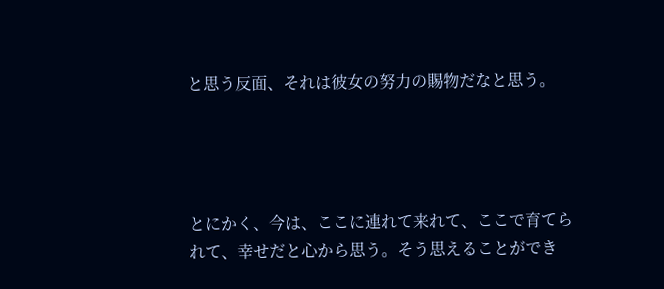と思う反面、それは彼女の努力の賜物だなと思う。




とにかく、今は、ここに連れて来れて、ここで育てられて、幸せだと心から思う。そう思えることができ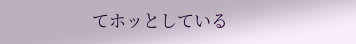てホッとしている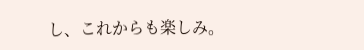し、これからも楽しみ。